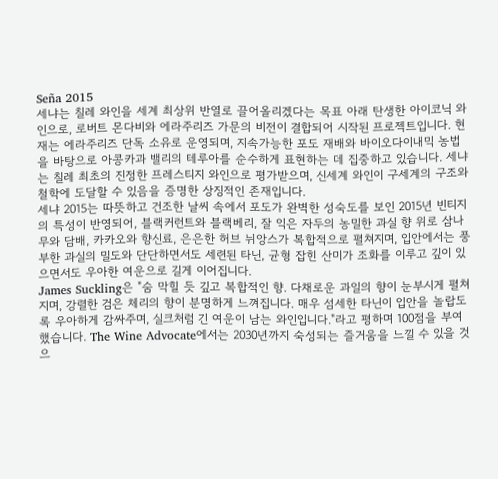Seña 2015
세냐는 칠레 와인을 세계 최상위 반열로 끌어올리겠다는 목표 아래 탄생한 아이코닉 와인으로, 로버트 몬다비와 에라주리즈 가문의 비전이 결합되어 시작된 프로젝트입니다. 현재는 에라주리즈 단독 소유로 운영되며, 지속가능한 포도 재배와 바이오다이내믹 농법을 바탕으로 아콩카과 밸리의 테루아를 순수하게 표현하는 데 집중하고 있습니다. 세냐는 칠레 최초의 진정한 프레스티지 와인으로 평가받으며, 신세계 와인이 구세계의 구조와 철학에 도달할 수 있음을 증명한 상징적인 존재입니다.
세냐 2015는 따뜻하고 건조한 날씨 속에서 포도가 완벽한 성숙도를 보인 2015년 빈티지의 특성이 반영되어, 블랙커런트와 블랙베리, 잘 익은 자두의 농밀한 과실 향 위로 삼나무와 담배, 카카오와 향신료, 은은한 허브 뉘앙스가 복합적으로 펼쳐지며, 입안에서는 풍부한 과실의 밀도와 단단하면서도 세련된 타닌, 균형 잡힌 산미가 조화를 이루고 깊이 있으면서도 우아한 여운으로 길게 이어집니다.
James Suckling은 "숨 막힐 듯 깊고 복합적인 향. 다채로운 과일의 향이 눈부시게 펼쳐지며, 강렬한 검은 체리의 향이 분명하게 느껴집니다. 매우 섬세한 타닌이 입안을 놀랍도록 우아하게 감싸주며, 실크처럼 긴 여운이 남는 와인입니다."라고 평하며 100점을 부여했습니다. The Wine Advocate에서는 2030년까지 숙성되는 즐거움을 느낄 수 있을 것으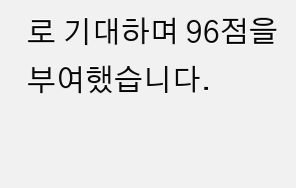로 기대하며 96점을 부여했습니다.